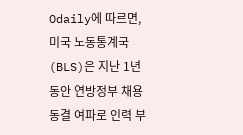Odaily에 따르면, 미국 노동통계국(BLS)은 지난 1년 동안 연방정부 채용 동결 여파로 인력 부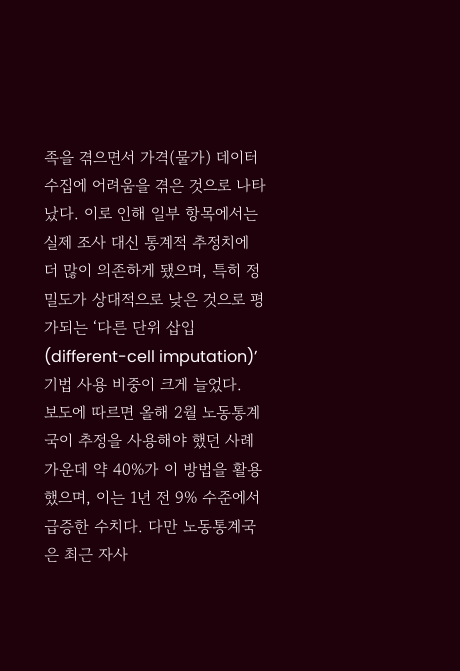족을 겪으면서 가격(물가) 데이터 수집에 어려움을 겪은 것으로 나타났다. 이로 인해 일부 항목에서는 실제 조사 대신 통계적 추정치에 더 많이 의존하게 됐으며, 특히 정밀도가 상대적으로 낮은 것으로 평가되는 ‘다른 단위 삽입(different-cell imputation)’ 기법 사용 비중이 크게 늘었다.
보도에 따르면 올해 2월 노동통계국이 추정을 사용해야 했던 사례 가운데 약 40%가 이 방법을 활용했으며, 이는 1년 전 9% 수준에서 급증한 수치다. 다만 노동통계국은 최근 자사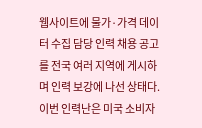웹사이트에 물가·가격 데이터 수집 담당 인력 채용 공고를 전국 여러 지역에 게시하며 인력 보강에 나선 상태다.
이번 인력난은 미국 소비자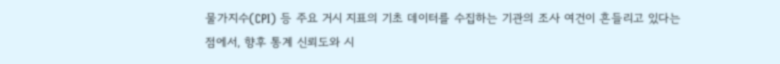물가지수(CPI) 등 주요 거시 지표의 기초 데이터를 수집하는 기관의 조사 여건이 흔들리고 있다는 점에서, 향후 통계 신뢰도와 시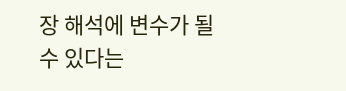장 해석에 변수가 될 수 있다는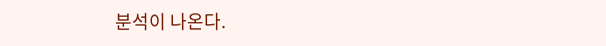분석이 나온다.